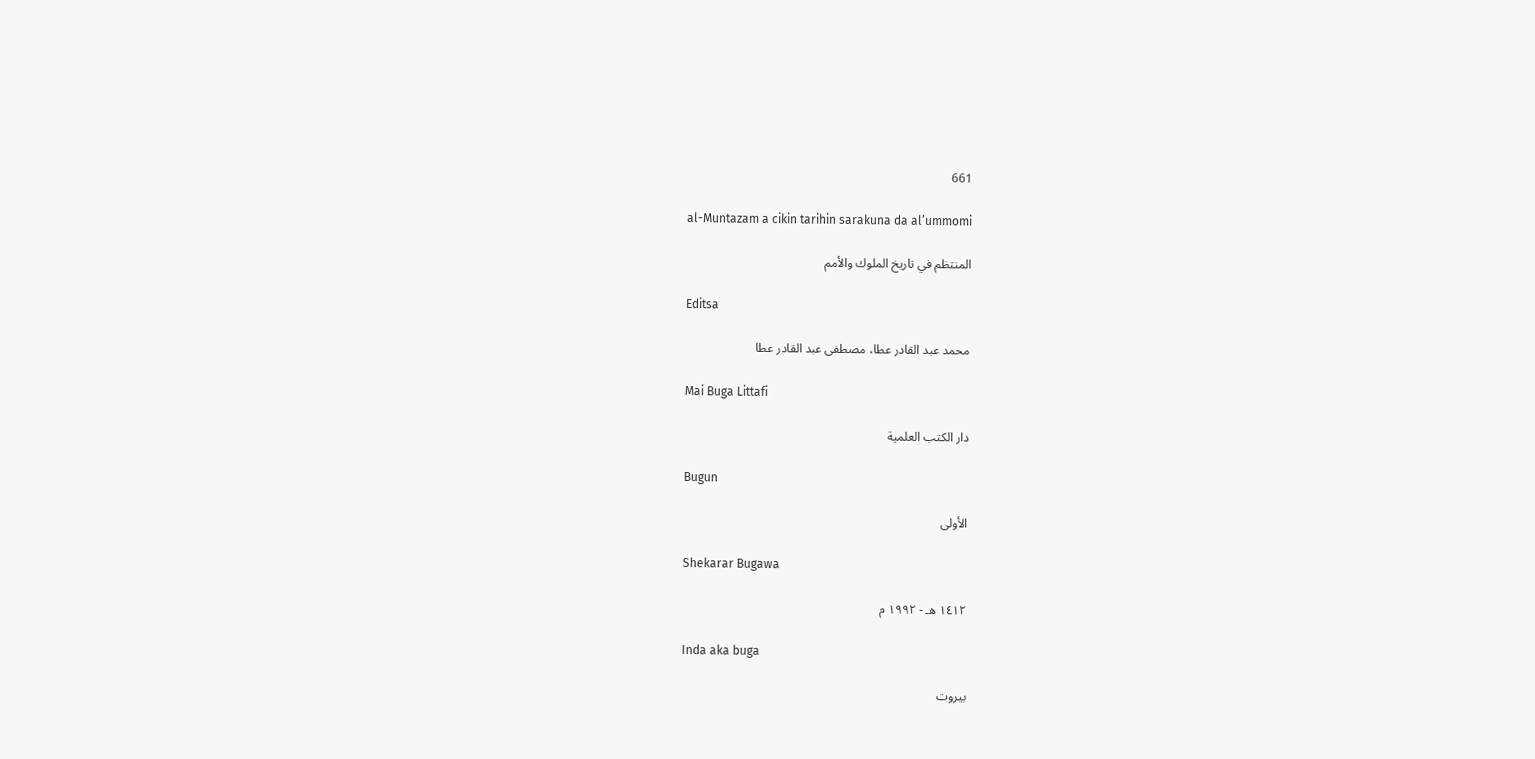661

al-Muntazam a cikin tarihin sarakuna da al’ummomi

المنتظم في تاريخ الملوك والأمم

Editsa

محمد عبد القادر عطا، مصطفى عبد القادر عطا

Mai Buga Littafi

دار الكتب العلمية

Bugun

الأولى

Shekarar Bugawa

١٤١٢ هـ - ١٩٩٢ م

Inda aka buga

بيروت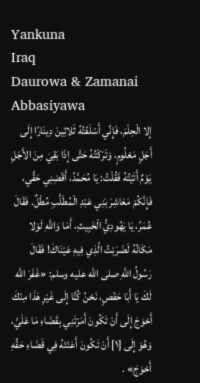Yankuna
Iraq
Daurowa & Zamanai
Abbasiyawa
إِلا الْحِلْمَ، فَإِنِّي أَسْلَفْتُهُ ثَلاثِينَ دِينَارًا إِلَى أَجَلٍ مَعْلُومٍ، وَتَرَكْتُهُ حَتَّى إِذَا بَقِيَ مِنَ الأَجَلِ يَوْمٌ أَتَيْتُهُ فَقُلْتُ: يَا مُحَمَّدُ، أَقْضِنِي حَقِّي، فَإِنَّكُمْ مَعَاشِرَ بَنِي عَبْدِ الْمُطَلَّبِ مُطْلٌ. فَقَالَ عُمَرُ، يَا يَهُودِيُّ الْخَبِيثِ، أَمَا وَاللَّهِ لَوْلا مَكَانُهُ لَضَرَبْتُ الَّذِي فِيهِ عَيْنَاكَ! فَقَالَ رَسُولُ اللَّهِ صلى الله عليه وسلم: «غَفَرَ الله لَكَ يَا أَبَا حَفْصٍ، نَحْنُ كُنَّا إِلَى غَيْرِ هَذَا مِنْكَ أَحْوَجَ إِلَى أَنْ تَكُونَ أَمَرْتَنِي بِقَضَاءِ مَا عَلَيَّ، وَهُوَ إِلَى [١] أَنْ تَكُونَ أَعَنْتَهُ فِي قَضَاءِ حَقِّهِ أَحْوَجَ» .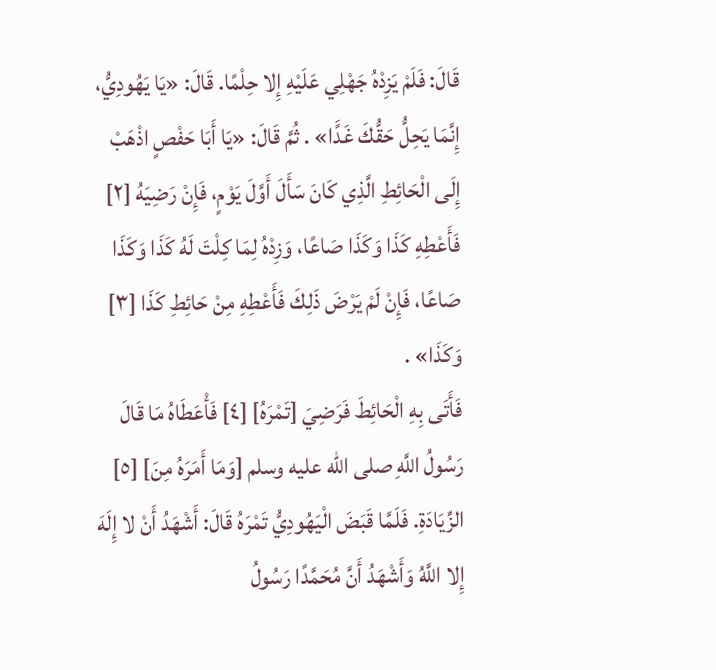قَالَ: فَلَمْ يَزِدْهُ جَهْلِي عَلَيْهِ إِلا حِلْمًا. قَالَ: «يَا يَهُودِيُّ، إِنَّمَا يَحِلُّ حَقُّكَ غَدًَا» . ثُمَّ قَالَ: «يَا أَبَا حَفْصٍ اذْهَبْ إِلَى الْحَائِطِ الَّذِي كَانَ سَأَلَ أَوَّلَ يَوْمٍ، فَإِنْ رَضِيَهُ [٢] فَأَعْطِهِ كَذَا وَكَذَا صَاعًا، وَزِدْهُ لِمَا كِلْتَ لَهُ كَذَا وَكَذَا صَاعًا، فَإِنْ لَمْ يَرْضَ ذَلِكَ فَأَعْطِهِ مِنْ حَائِطِ كَذَا [٣] وَكَذَا» .
فَأَتَى بِهِ الْحَائِطَ فَرَضِيَ [تَمْرَهُ] [٤] فَأْعَطَاهُ مَا قَالَ رَسُولُ اللَّهِ صلى الله عليه وسلم [وَمَا أَمَرَهُ مِنَ] [٥] الزِّيَادَةِ. فَلَمَّا قَبَضَ الْيَهُودِيُّ تَمْرَهُ قَالَ: أَشْهَدُ أَنْ لا إِلَهَ إِلا اللَّهُ وَأَشْهَدُ أَنَّ مُحَمَّدًا رَسُولُ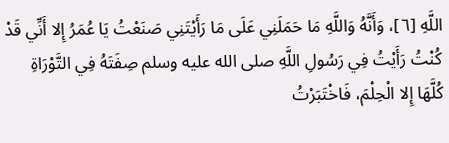اللَّهِ [٦]، وَأَنَّهُ وَاللَّهِ مَا حَمَلَنِي عَلَى مَا رَأَيْتَنِي صَنَعْتُ يَا عُمَرُ إِلا أَنِّي قَدْ كُنْتُ رَأَيْتُ فِي رَسُولِ اللَّهِ صلى الله عليه وسلم صِفَتَهُ فِي التَّوْرَاةِ كُلَّهَا إِلا الْحِلْمَ، فَاخْتَبَرْتُ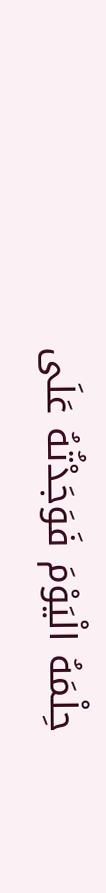حِلْمَهُ الْيَوْمَ فَوَجَدْتُهُ عَلَى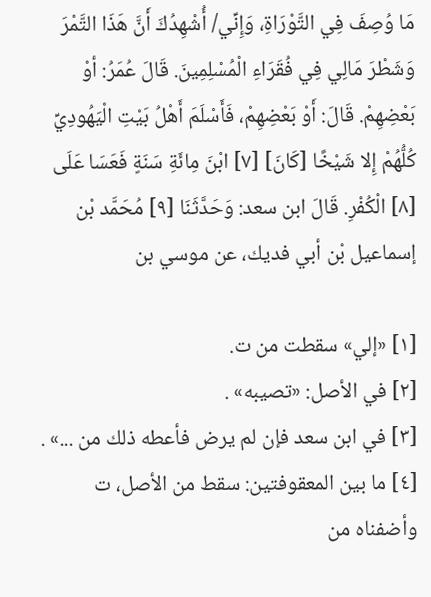مَا وُصِفَ فِي التَّوْرَاةِ، وَإِنِّي/ أُشْهِدُكَ أَنَّ هَذَا التَّمْرَ وَشَطْرَ مَالِي فِي فُقَرَاءِ الْمُسْلِمِينَ. قَالَ عُمَرُ: أوْ بَعْضِهِمْ. قَالَ: أَوْ بَعْضِهِمْ، فَأَسْلَمَ أَهْلُ بَيْتِ الْيَهُودِيِّ كُلُّهُمْ إِلا شَيْخًا [كَانَ] [٧] ابْنَ مِائَةِ سَنَةٍ فَعَسَا عَلَى [٨] الْكُفْرِ. قَالَ ابن سعد: وَحَدَّثَنَا [٩] مُحَمَّد بْن إسماعيل بْن أبي فديك، عن موسي بن

[١] «إلي» سقطت من ت.
[٢] في الأصل: «تصيبه» .
[٣] في ابن سعد فإن لم يرض فأعطه ذلك من ...» .
[٤] ما بين المعقوفتين: سقط من الأصل، ت وأضفناه من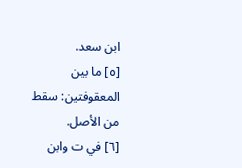ابن سعد.
[٥] ما بين المعقوفتين: سقط من الأصل.
[٦] في ت وابن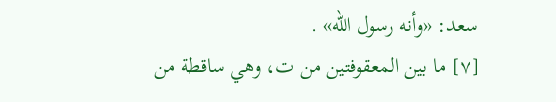سعد: «وأنه رسول الله» .
[٧] ما بين المعقوفتين من ت، وهي ساقطة من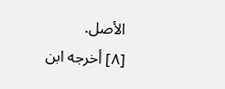الأصل.
[٨] أخرجه ابن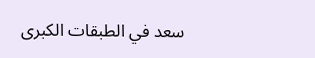سعد في الطبقات الكبرى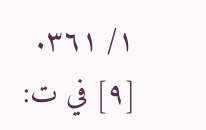١/ ٣٦١.
[٩] في ت: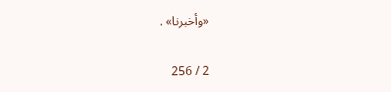«وأخبرنا» .

2 / 256